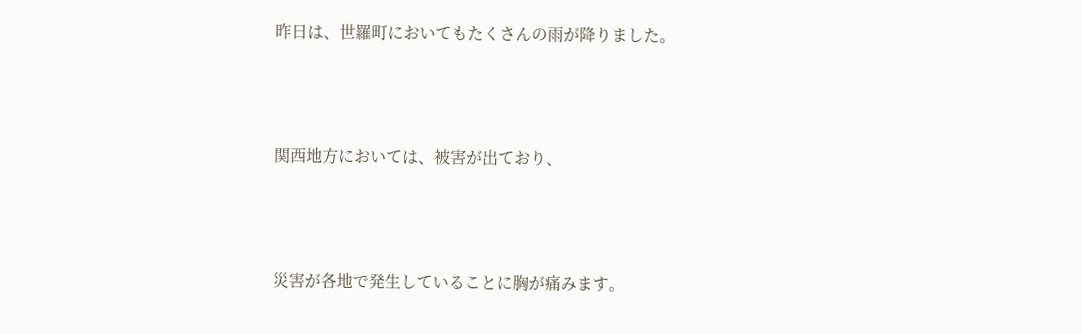昨日は、世羅町においてもたくさんの雨が降りました。



関西地方においては、被害が出ており、



災害が各地で発生していることに胸が痛みます。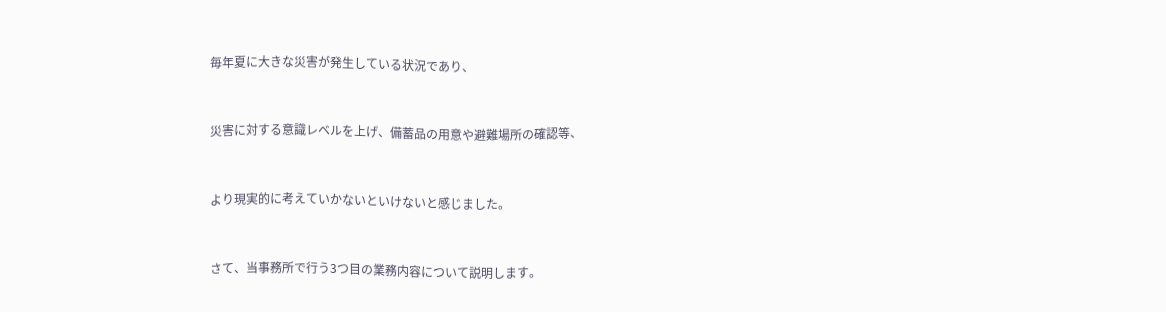毎年夏に大きな災害が発生している状況であり、



災害に対する意識レベルを上げ、備蓄品の用意や避難場所の確認等、



より現実的に考えていかないといけないと感じました。



さて、当事務所で行う3つ目の業務内容について説明します。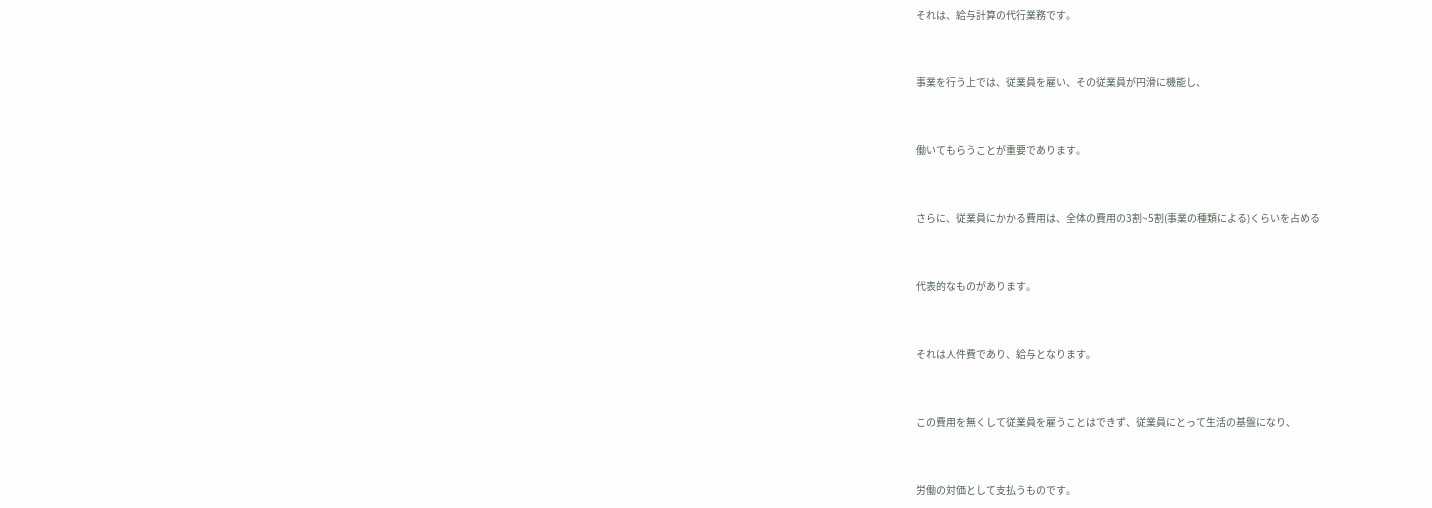それは、給与計算の代行業務です。



事業を行う上では、従業員を雇い、その従業員が円滑に機能し、



働いてもらうことが重要であります。



さらに、従業員にかかる費用は、全体の費用の3割~5割(事業の種類による)くらいを占める



代表的なものがあります。



それは人件費であり、給与となります。



この費用を無くして従業員を雇うことはできず、従業員にとって生活の基盤になり、



労働の対価として支払うものです。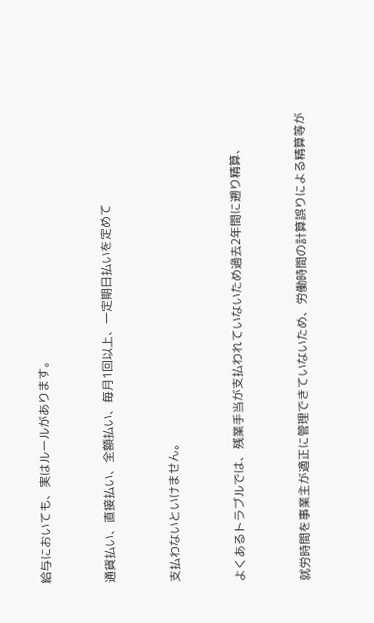給与においても、実はルールがあります。



通貨払い、直接払い、全額払い、毎月1回以上、一定期日払いを定めて



支払わないといけません。



よくあるトラブルでは、残業手当が支払われていないため過去2年間に遡り精算、



就労時間を事業主が適正に管理できていないため、労働時間の計算誤りによる精算等が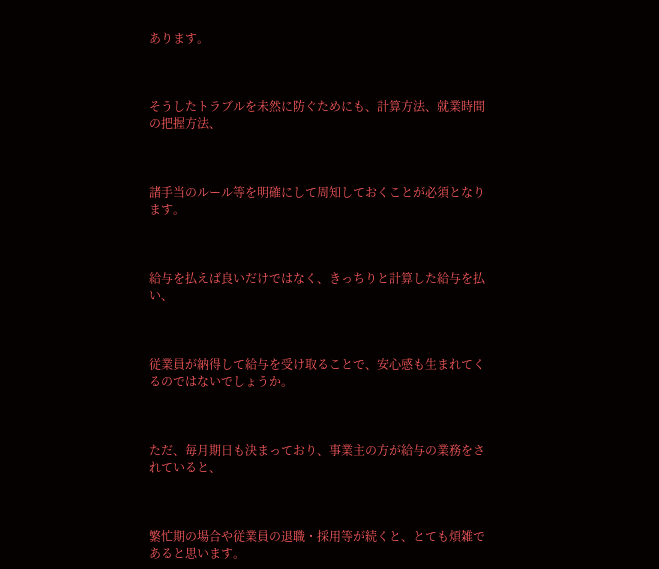あります。



そうしたトラブルを未然に防ぐためにも、計算方法、就業時間の把握方法、



諸手当のルール等を明確にして周知しておくことが必須となります。



給与を払えば良いだけではなく、きっちりと計算した給与を払い、



従業員が納得して給与を受け取ることで、安心感も生まれてくるのではないでしょうか。



ただ、毎月期日も決まっており、事業主の方が給与の業務をされていると、



繁忙期の場合や従業員の退職・採用等が続くと、とても煩雑であると思います。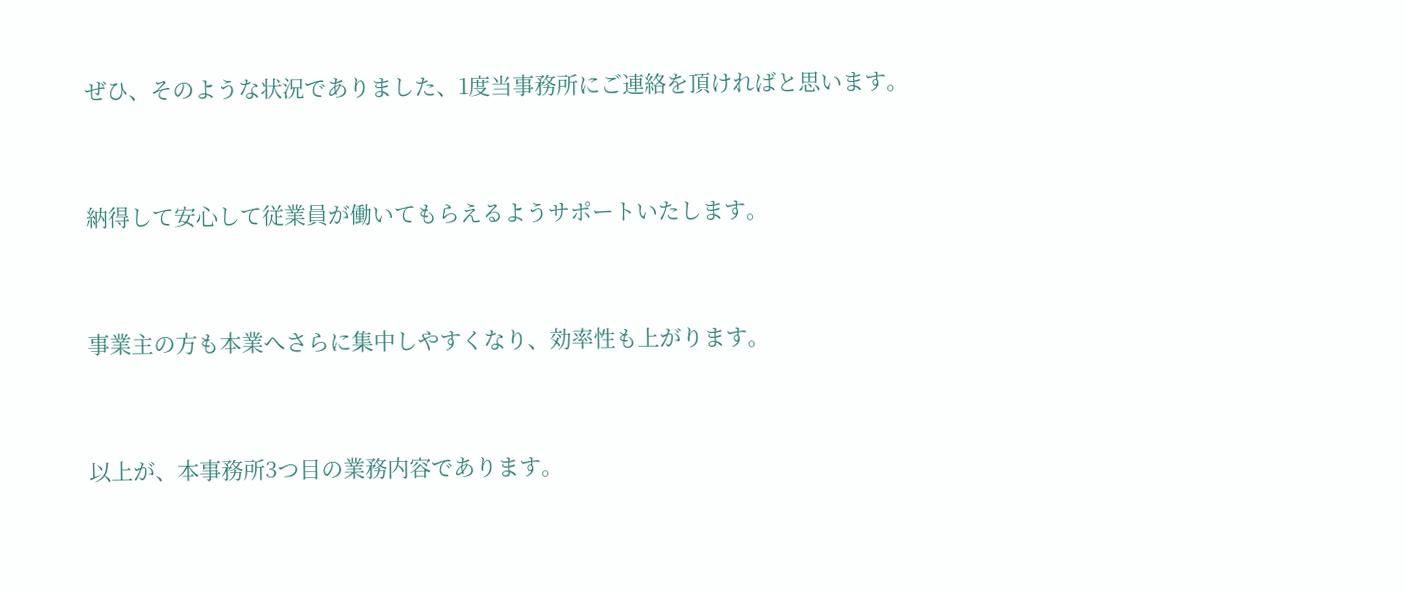ぜひ、そのような状況でありました、1度当事務所にご連絡を頂ければと思います。



納得して安心して従業員が働いてもらえるようサポートいたします。



事業主の方も本業へさらに集中しやすくなり、効率性も上がります。



以上が、本事務所3つ目の業務内容であります。